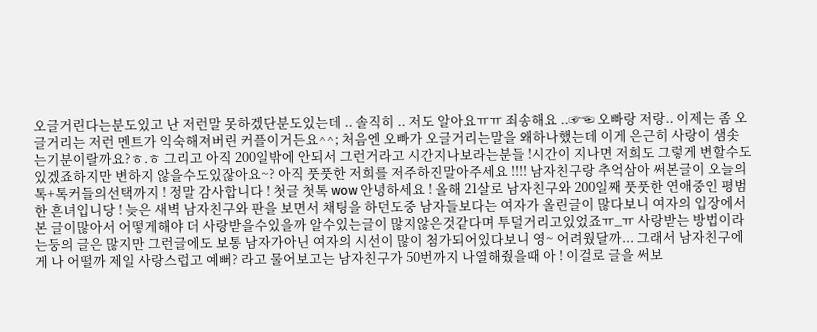오글거린다는분도있고 난 저런말 못하겠단분도있는데 .. 솔직히 .. 저도 알아요ㅠㅠ 죄송해요 ..☞☜ 오빠랑 저랑.. 이제는 좀 오글거리는 저런 멘트가 익숙해져버린 커플이거든요^^; 처음엔 오빠가 오글거리는말을 왜하나했는데 이게 은근히 사랑이 샘솟는기분이랄까요?ㅎ.ㅎ 그리고 아직 200일밖에 안되서 그런거라고 시간지나보라는분들 !시간이 지나면 저희도 그렇게 변할수도있겠죠하지만 변하지 않을수도있잖아요~? 아직 풋풋한 저희를 저주하진말아주세요 !!!! 남자친구랑 추억삼아 써본글이 오늘의톡+톡커들의선택까지 ! 정말 감사합니다 ! 첫글 첫톡 wow 안녕하세요 ! 올해 21살로 남자친구와 200일째 풋풋한 연애중인 평범한 흔녀입니당 ! 늦은 새벽 남자친구와 판을 보면서 채팅을 하던도중 남자들보다는 여자가 올린글이 많다보니 여자의 입장에서 본 글이많아서 어떻게해야 더 사랑받을수있을까 알수있는글이 많지않은것같다며 투덜거리고있었죠ㅠ_ㅠ 사랑받는 방법이라는둥의 글은 많지만 그런글에도 보통 남자가아닌 여자의 시선이 많이 첨가되어있다보니 영~ 어려웠달까... 그래서 남자친구에게 나 어떨까 제일 사랑스럽고 예뻐? 라고 물어보고는 남자친구가 50번까지 나열해줬을때 아 ! 이걸로 글을 써보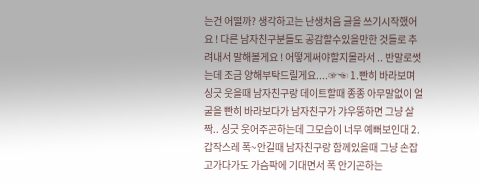는건 어떨까? 생각하고는 난생처음 글을 쓰기시작했어요 ! 다른 남자친구분들도 공감할수있을만한 것들로 추려내서 말해볼게요 ! 어떻게써야할지몰라서 .. 반말로썻는데 조금 양해부탁드릴게요....☞☜ 1.빤히 바라보며 싱긋 웃을때 남자친구랑 데이트할때 종종 아무말없이 얼굴을 빤히 바라보다가 남자친구가 갸우뚱하면 그냥 살짝.. 싱긋 웃어주곤하는데 그모습이 너무 예뻐보인대 2.갑작스레 폭~안길때 남자친구랑 함께있을때 그냥 손잡고가다가도 가슴팍에 기대면서 폭 안기곤하는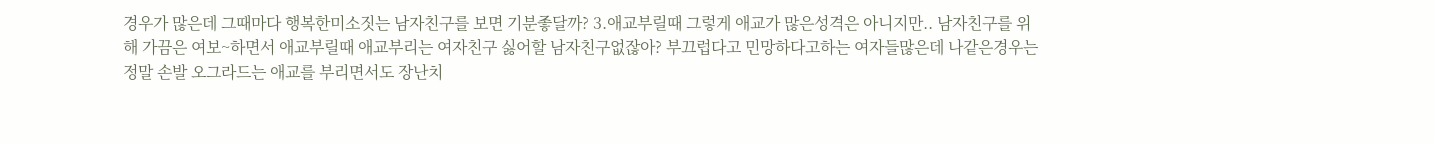경우가 많은데 그때마다 행복한미소짓는 남자친구를 보면 기분좋달까? 3.애교부릴때 그렇게 애교가 많은성격은 아니지만.. 남자친구를 위해 가끔은 여보~하면서 애교부릴때 애교부리는 여자친구 싫어할 남자친구없잖아? 부끄럽다고 민망하다고하는 여자들많은데 나같은경우는 정말 손발 오그라드는 애교를 부리면서도 장난치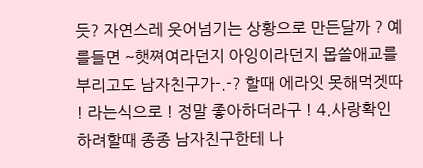듯? 자연스레 웃어넘기는 상황으로 만든달까 ? 예를들면 ~햇쪄여라던지 아잉이라던지 몹쓸애교를 부리고도 남자친구가-.-? 할때 에라잇 못해먹겟따 ! 라는식으로 ! 정말 좋아하더라구 ! 4.사랑확인하려할때 종종 남자친구한테 나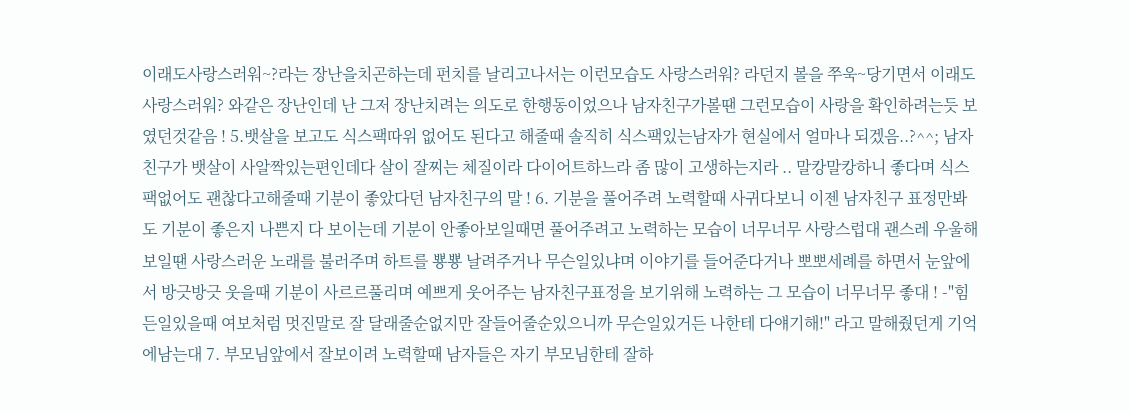이래도사랑스러워~?라는 장난을치곤하는데 펀치를 날리고나서는 이런모습도 사랑스러워? 라던지 볼을 쭈욱~당기면서 이래도 사랑스러워? 와같은 장난인데 난 그저 장난치려는 의도로 한행동이었으나 남자친구가볼땐 그런모습이 사랑을 확인하려는듯 보였던것같음 ! 5.뱃살을 보고도 식스팩따위 없어도 된다고 해줄때 솔직히 식스팩있는남자가 현실에서 얼마나 되겠음..?^^; 남자친구가 뱃살이 사알짝있는편인데다 살이 잘찌는 체질이라 다이어트하느라 좀 많이 고생하는지라 .. 말캉말캉하니 좋다며 식스팩없어도 괜찮다고해줄때 기분이 좋았다던 남자친구의 말 ! 6. 기분을 풀어주려 노력할때 사귀다보니 이젠 남자친구 표정만봐도 기분이 좋은지 나쁜지 다 보이는데 기분이 안좋아보일때면 풀어주려고 노력하는 모습이 너무너무 사랑스럽대 괜스레 우울해보일땐 사랑스러운 노래를 불러주며 하트를 뿅뿅 날려주거나 무슨일있냐며 이야기를 들어준다거나 뽀뽀세례를 하면서 눈앞에서 방긋방긋 웃을때 기분이 사르르풀리며 예쁘게 웃어주는 남자친구표정을 보기위해 노력하는 그 모습이 너무너무 좋대 ! -"힘든일있을때 여보처럼 멋진말로 잘 달래줄순없지만 잘들어줄순있으니까 무슨일있거든 나한테 다얘기해!" 라고 말해줬던게 기억에남는대 7. 부모님앞에서 잘보이려 노력할때 남자들은 자기 부모님한테 잘하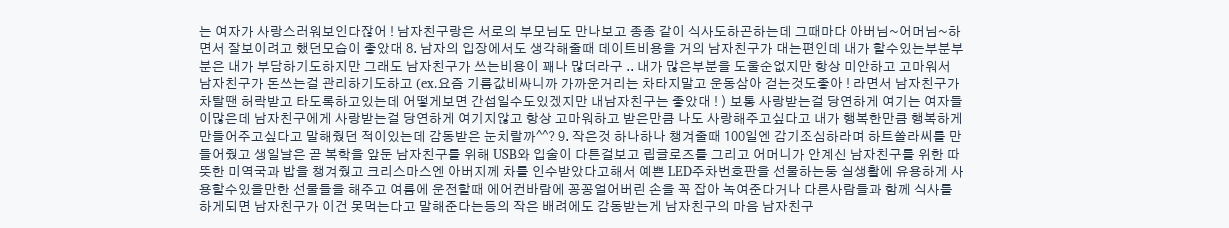는 여자가 사랑스러워보인다잖어 ! 남자친구랑은 서로의 부모님도 만나보고 종종 같이 식사도하곤하는데 그때마다 아버님~어머님~하면서 잘보이려고 했던모습이 좋았대 8. 남자의 입장에서도 생각해줄때 데이트비용을 거의 남자친구가 대는편인데 내가 할수있는부분부분은 내가 부담하기도하지만 그래도 남자친구가 쓰는비용이 꽤나 많더라구 .. 내가 많은부분을 도울순없지만 항상 미안하고 고마워서 남자친구가 돈쓰는걸 관리하기도하고 (ex.요즘 기름값비싸니까 가까운거리는 차타지말고 운동삼아 걷는것도좋아 ! 라면서 남자친구가 차탈땐 허락받고 타도록하고있는데 어떻게보면 간섭일수도있겠지만 내남자친구는 좋았대 ! ) 보통 사랑받는걸 당연하게 여기는 여자들이많은데 남자친구에게 사랑받는걸 당연하게 여기지않고 항상 고마워하고 받은만큼 나도 사랑해주고싶다고 내가 행복한만큼 행복하게만들어주고싶다고 말해줬던 적이있는데 감동받은 눈치랄까^^? 9. 작은것 하나하나 챙겨줄때 100일엔 감기조심하라며 하트쏠라씨를 만들어줬고 생일날은 곧 복학을 앞둔 남자친구를 위해 USB와 입술이 다튼걸보고 립글로즈를 그리고 어머니가 안계신 남자친구를 위한 따뜻한 미역국과 밥을 챙겨줬고 크리스마스엔 아버지께 차를 인수받았다고해서 예쁜 LED주차번호판을 선물하는둥 실생활에 유용하게 사용할수있을만한 선물들을 해주고 여름에 운전할때 에어컨바람에 꽁꽁얼어버린 손을 꼭 잡아 녹여준다거나 다른사람들과 함께 식사를 하게되면 남자친구가 이건 못먹는다고 말해준다는등의 작은 배려에도 감동받는게 남자친구의 마음 남자친구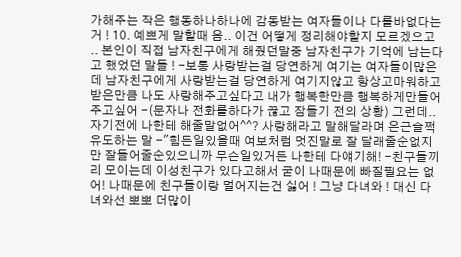가해주는 작은 행동하나하나에 감동받는 여자들이나 다를바없다는거 ! 10. 예쁘게 말할때 음.. 이건 어떻게 정리해야할지 모르겠으고 .. 본인이 직접 남자친구에게 해줬던말중 남자친구가 기억에 남는다고 했었던 말들 ! -보통 사랑받는걸 당연하게 여기는 여자들이많은데 남자친구에게 사랑받는걸 당연하게 여기지않고 항상고마워하고 받은만큼 나도 사랑해주고싶다고 내가 행복한만큼 행복하게만들어주고싶어 -(문자나 전화를하다가 끊고 잠들기 전의 상황) 그런데.. 자기전에 나한테 해줄말없어^^? 사랑해라고 말해달라며 은근슬쩍 유도하는 말 -"힘든일있을때 여보처럼 멋진말로 잘 달래줄순없지만 잘들어줄순있으니까 무슨일있거든 나한테 다얘기해! -친구들끼리 모이는데 이성친구가 있다고해서 굳이 나때문에 빠질필요는 없어! 나때문에 친구들이랑 멀어지는건 싫어 ! 그냥 다녀와 ! 대신 다녀와선 뽀뽀 더많이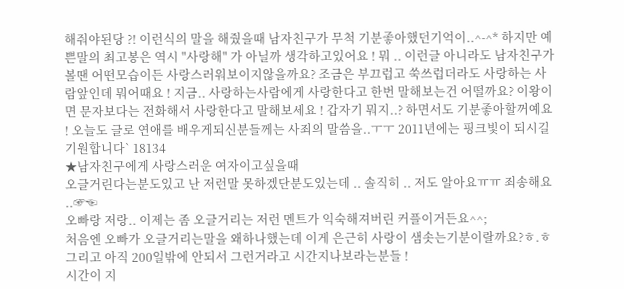해줘야된당 ?! 이런식의 말을 해줬을때 남자친구가 무척 기분좋아했던기억이..^-^* 하지만 예쁜말의 최고봉은 역시 "사랑해" 가 아닐까 생각하고있어요 ! 뭐 .. 이런글 아니라도 남자친구가볼땐 어떤모습이든 사랑스러워보이지않을까요? 조금은 부끄럽고 쑥쓰럽더라도 사랑하는 사람앞인데 뭐어때요 ! 지금.. 사랑하는사람에게 사랑한다고 한번 말해보는건 어떨까요? 이왕이면 문자보다는 전화해서 사랑한다고 말해보세요 ! 갑자기 뭐지..? 하면서도 기분좋아할꺼예요 ! 오늘도 글로 연애를 배우게되신분들께는 사죄의 말씀을..ㅜㅜ 2011년에는 핑크빛이 되시길 기원합니다` 18134
★남자친구에게 사랑스러운 여자이고싶을때
오글거린다는분도있고 난 저런말 못하겠단분도있는데 .. 솔직히 .. 저도 알아요ㅠㅠ 죄송해요 ..☞☜
오빠랑 저랑.. 이제는 좀 오글거리는 저런 멘트가 익숙해져버린 커플이거든요^^;
처음엔 오빠가 오글거리는말을 왜하나했는데 이게 은근히 사랑이 샘솟는기분이랄까요?ㅎ.ㅎ
그리고 아직 200일밖에 안되서 그런거라고 시간지나보라는분들 !
시간이 지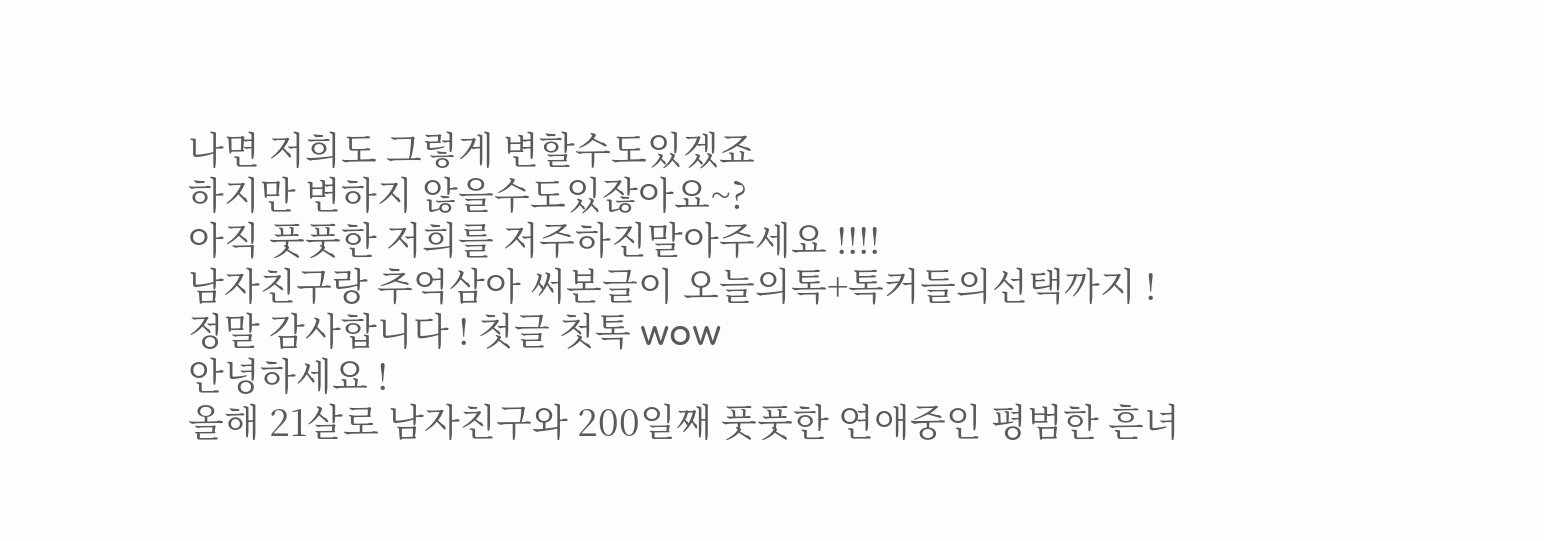나면 저희도 그렇게 변할수도있겠죠
하지만 변하지 않을수도있잖아요~?
아직 풋풋한 저희를 저주하진말아주세요 !!!!
남자친구랑 추억삼아 써본글이 오늘의톡+톡커들의선택까지 !
정말 감사합니다 ! 첫글 첫톡 wow
안녕하세요 !
올해 21살로 남자친구와 200일째 풋풋한 연애중인 평범한 흔녀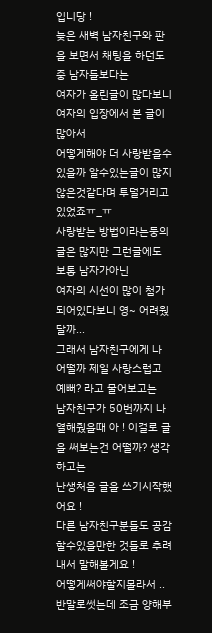입니당 !
늦은 새벽 남자친구와 판을 보면서 채팅을 하던도중 남자들보다는
여자가 올린글이 많다보니 여자의 입장에서 본 글이많아서
어떻게해야 더 사랑받을수있을까 알수있는글이 많지않은것같다며 투덜거리고있었죠ㅠ_ㅠ
사랑받는 방법이라는둥의 글은 많지만 그런글에도 보통 남자가아닌
여자의 시선이 많이 첨가되어있다보니 영~ 어려웠달까...
그래서 남자친구에게 나 어떨까 제일 사랑스럽고 예뻐? 라고 물어보고는
남자친구가 50번까지 나열해줬을때 아 ! 이걸로 글을 써보는건 어떨까? 생각하고는
난생처음 글을 쓰기시작했어요 !
다른 남자친구분들도 공감할수있을만한 것들로 추려내서 말해볼게요 !
어떻게써야할지몰라서 .. 반말로썻는데 조금 양해부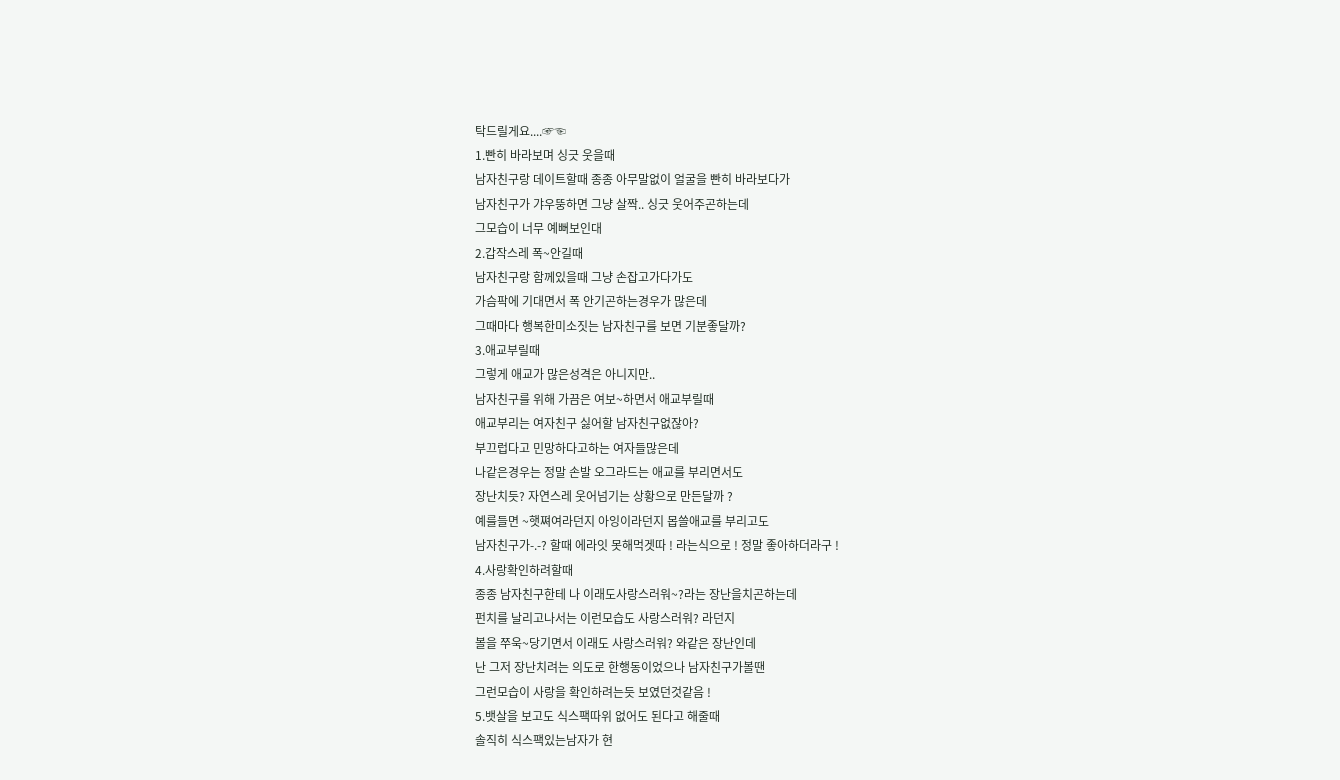탁드릴게요....☞☜
1.빤히 바라보며 싱긋 웃을때
남자친구랑 데이트할때 종종 아무말없이 얼굴을 빤히 바라보다가
남자친구가 갸우뚱하면 그냥 살짝.. 싱긋 웃어주곤하는데
그모습이 너무 예뻐보인대
2.갑작스레 폭~안길때
남자친구랑 함께있을때 그냥 손잡고가다가도
가슴팍에 기대면서 폭 안기곤하는경우가 많은데
그때마다 행복한미소짓는 남자친구를 보면 기분좋달까?
3.애교부릴때
그렇게 애교가 많은성격은 아니지만..
남자친구를 위해 가끔은 여보~하면서 애교부릴때
애교부리는 여자친구 싫어할 남자친구없잖아?
부끄럽다고 민망하다고하는 여자들많은데
나같은경우는 정말 손발 오그라드는 애교를 부리면서도
장난치듯? 자연스레 웃어넘기는 상황으로 만든달까 ?
예를들면 ~햇쪄여라던지 아잉이라던지 몹쓸애교를 부리고도
남자친구가-.-? 할때 에라잇 못해먹겟따 ! 라는식으로 ! 정말 좋아하더라구 !
4.사랑확인하려할때
종종 남자친구한테 나 이래도사랑스러워~?라는 장난을치곤하는데
펀치를 날리고나서는 이런모습도 사랑스러워? 라던지
볼을 쭈욱~당기면서 이래도 사랑스러워? 와같은 장난인데
난 그저 장난치려는 의도로 한행동이었으나 남자친구가볼땐
그런모습이 사랑을 확인하려는듯 보였던것같음 !
5.뱃살을 보고도 식스팩따위 없어도 된다고 해줄때
솔직히 식스팩있는남자가 현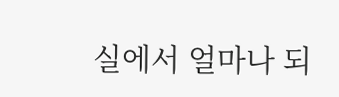실에서 얼마나 되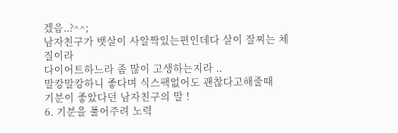겠음..?^^;
남자친구가 뱃살이 사알짝있는편인데다 살이 잘찌는 체질이라
다이어트하느라 좀 많이 고생하는지라 ..
말캉말캉하니 좋다며 식스팩없어도 괜찮다고해줄때
기분이 좋았다던 남자친구의 말 !
6. 기분을 풀어주려 노력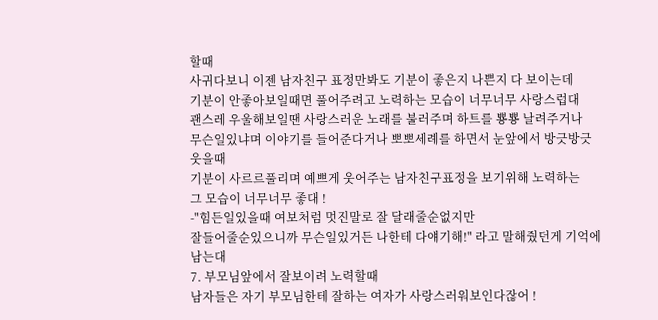할때
사귀다보니 이젠 남자친구 표정만봐도 기분이 좋은지 나쁜지 다 보이는데
기분이 안좋아보일때면 풀어주려고 노력하는 모습이 너무너무 사랑스럽대
괜스레 우울해보일땐 사랑스러운 노래를 불러주며 하트를 뿅뿅 날려주거나
무슨일있냐며 이야기를 들어준다거나 뽀뽀세례를 하면서 눈앞에서 방긋방긋 웃을때
기분이 사르르풀리며 예쁘게 웃어주는 남자친구표정을 보기위해 노력하는
그 모습이 너무너무 좋대 !
-"힘든일있을때 여보처럼 멋진말로 잘 달래줄순없지만
잘들어줄순있으니까 무슨일있거든 나한테 다얘기해!" 라고 말해줬던게 기억에남는대
7. 부모님앞에서 잘보이려 노력할때
남자들은 자기 부모님한테 잘하는 여자가 사랑스러워보인다잖어 !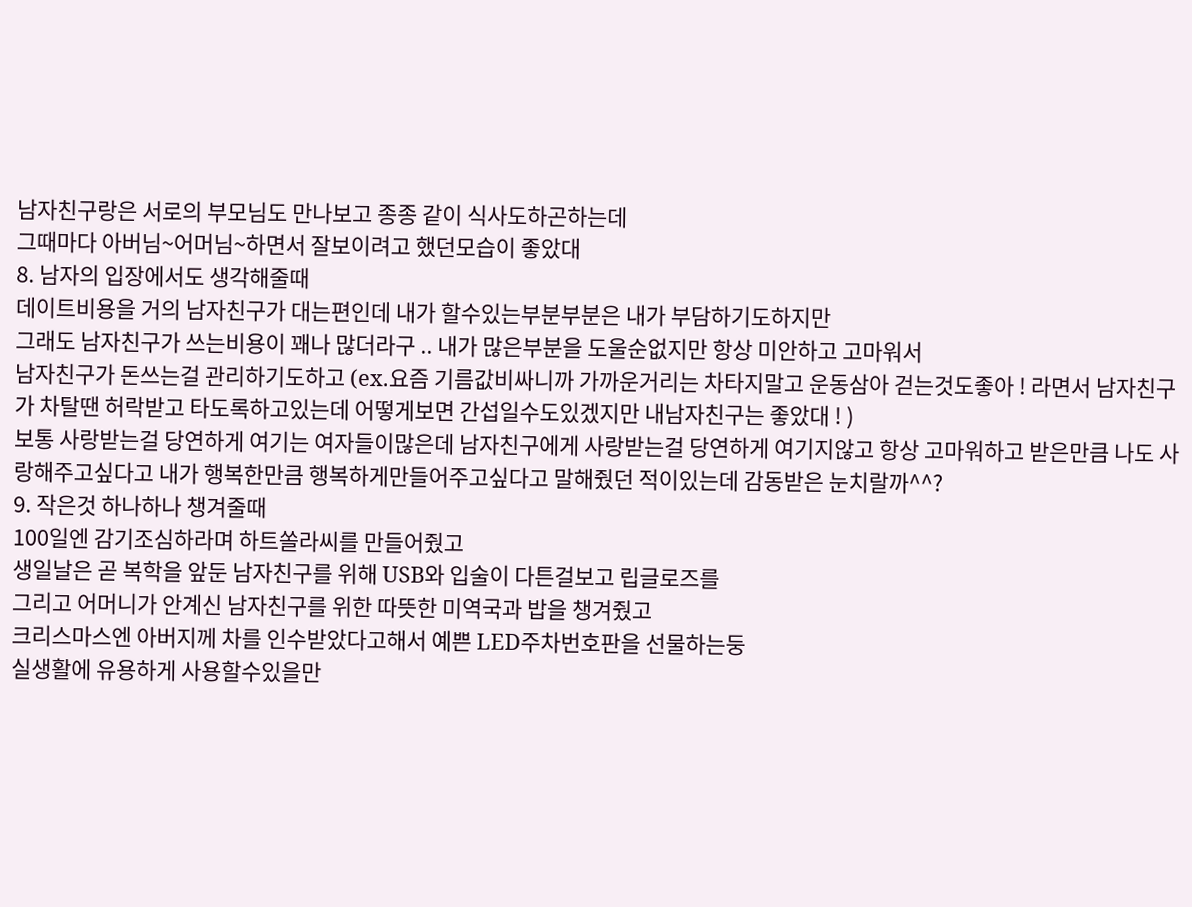남자친구랑은 서로의 부모님도 만나보고 종종 같이 식사도하곤하는데
그때마다 아버님~어머님~하면서 잘보이려고 했던모습이 좋았대
8. 남자의 입장에서도 생각해줄때
데이트비용을 거의 남자친구가 대는편인데 내가 할수있는부분부분은 내가 부담하기도하지만
그래도 남자친구가 쓰는비용이 꽤나 많더라구 .. 내가 많은부분을 도울순없지만 항상 미안하고 고마워서
남자친구가 돈쓰는걸 관리하기도하고 (ex.요즘 기름값비싸니까 가까운거리는 차타지말고 운동삼아 걷는것도좋아 ! 라면서 남자친구가 차탈땐 허락받고 타도록하고있는데 어떻게보면 간섭일수도있겠지만 내남자친구는 좋았대 ! )
보통 사랑받는걸 당연하게 여기는 여자들이많은데 남자친구에게 사랑받는걸 당연하게 여기지않고 항상 고마워하고 받은만큼 나도 사랑해주고싶다고 내가 행복한만큼 행복하게만들어주고싶다고 말해줬던 적이있는데 감동받은 눈치랄까^^?
9. 작은것 하나하나 챙겨줄때
100일엔 감기조심하라며 하트쏠라씨를 만들어줬고
생일날은 곧 복학을 앞둔 남자친구를 위해 USB와 입술이 다튼걸보고 립글로즈를
그리고 어머니가 안계신 남자친구를 위한 따뜻한 미역국과 밥을 챙겨줬고
크리스마스엔 아버지께 차를 인수받았다고해서 예쁜 LED주차번호판을 선물하는둥
실생활에 유용하게 사용할수있을만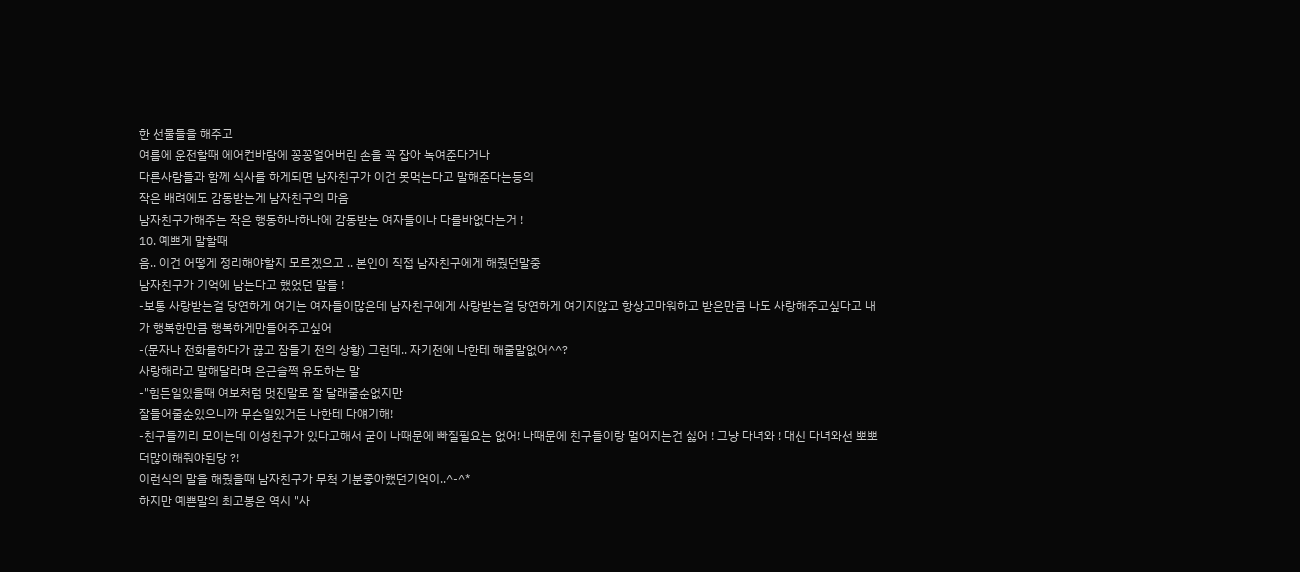한 선물들을 해주고
여름에 운전할때 에어컨바람에 꽁꽁얼어버린 손을 꼭 잡아 녹여준다거나
다른사람들과 함께 식사를 하게되면 남자친구가 이건 못먹는다고 말해준다는등의
작은 배려에도 감동받는게 남자친구의 마음
남자친구가해주는 작은 행동하나하나에 감동받는 여자들이나 다를바없다는거 !
10. 예쁘게 말할때
음.. 이건 어떻게 정리해야할지 모르겠으고 .. 본인이 직접 남자친구에게 해줬던말중
남자친구가 기억에 남는다고 했었던 말들 !
-보통 사랑받는걸 당연하게 여기는 여자들이많은데 남자친구에게 사랑받는걸 당연하게 여기지않고 항상고마워하고 받은만큼 나도 사랑해주고싶다고 내가 행복한만큼 행복하게만들어주고싶어
-(문자나 전화를하다가 끊고 잠들기 전의 상황) 그런데.. 자기전에 나한테 해줄말없어^^?
사랑해라고 말해달라며 은근슬쩍 유도하는 말
-"힘든일있을때 여보처럼 멋진말로 잘 달래줄순없지만
잘들어줄순있으니까 무슨일있거든 나한테 다얘기해!
-친구들끼리 모이는데 이성친구가 있다고해서 굳이 나때문에 빠질필요는 없어! 나때문에 친구들이랑 멀어지는건 싫어 ! 그냥 다녀와 ! 대신 다녀와선 뽀뽀 더많이해줘야된당 ?!
이런식의 말을 해줬을때 남자친구가 무척 기분좋아했던기억이..^-^*
하지만 예쁜말의 최고봉은 역시 "사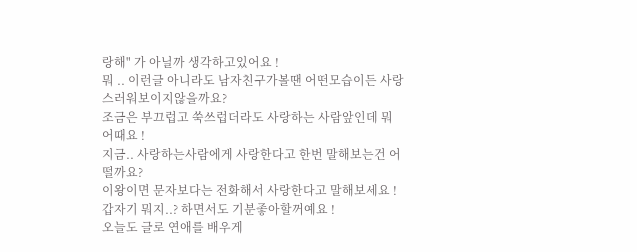랑해" 가 아닐까 생각하고있어요 !
뭐 .. 이런글 아니라도 남자친구가볼땐 어떤모습이든 사랑스러워보이지않을까요?
조금은 부끄럽고 쑥쓰럽더라도 사랑하는 사람앞인데 뭐어때요 !
지금.. 사랑하는사람에게 사랑한다고 한번 말해보는건 어떨까요?
이왕이면 문자보다는 전화해서 사랑한다고 말해보세요 !
갑자기 뭐지..? 하면서도 기분좋아할꺼예요 !
오늘도 글로 연애를 배우게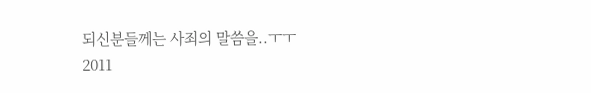되신분들께는 사죄의 말씀을..ㅜㅜ
2011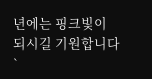년에는 핑크빛이 되시길 기원합니다`